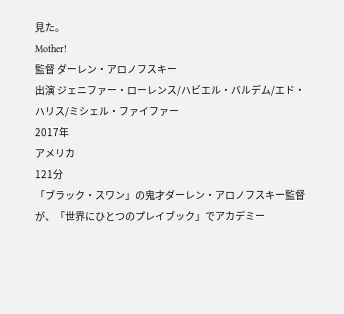見た。
Mother!
監督 ダーレン・アロノフスキー
出演 ジェニファー・ローレンス/ハビエル・バルデム/エド・ハリス/ミシェル・ファイファー
2017年
アメリカ
121分
「ブラック・スワン」の鬼才ダーレン・アロノフスキー監督が、「世界にひとつのプレイブック」でアカデミー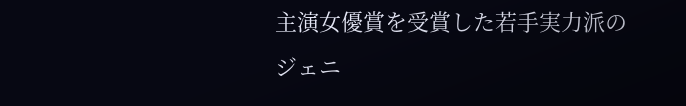主演女優賞を受賞した若手実力派のジェニ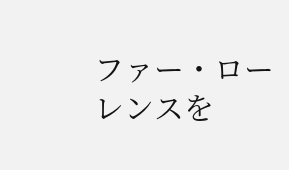ファー・ローレンスを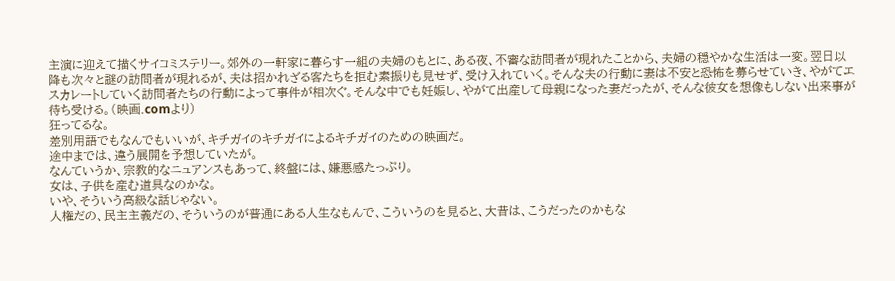主演に迎えて描くサイコミステリー。郊外の一軒家に暮らす一組の夫婦のもとに、ある夜、不審な訪問者が現れたことから、夫婦の穏やかな生活は一変。翌日以降も次々と謎の訪問者が現れるが、夫は招かれざる客たちを拒む素振りも見せず、受け入れていく。そんな夫の行動に妻は不安と恐怖を募らせていき、やがてエスカレートしていく訪問者たちの行動によって事件が相次ぐ。そんな中でも妊娠し、やがて出産して母親になった妻だったが、そんな彼女を想像もしない出来事が待ち受ける。(映画.comより)
狂ってるな。
差別用語でもなんでもいいが、キチガイのキチガイによるキチガイのための映画だ。
途中までは、違う展開を予想していたが。
なんていうか、宗教的なニュアンスもあって、終盤には、嫌悪感たっぷり。
女は、子供を産む道具なのかな。
いや、そういう高級な話じゃない。
人権だの、民主主義だの、そういうのが普通にある人生なもんで、こういうのを見ると、大昔は、こうだったのかもな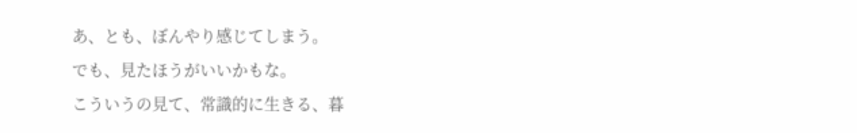あ、とも、ぼんやり感じてしまう。
でも、見たほうがいいかもな。
こういうの見て、常識的に生きる、暮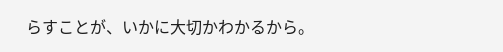らすことが、いかに大切かわかるから。